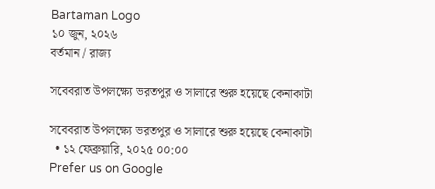Bartaman Logo
১০ জুন, ২০২৬
বর্তমান / রাজ্য

সবেবরাত উপলক্ষ্যে ভরতপুর ও সালারে শুরু হয়েছে কেনাকাটা

সবেবরাত উপলক্ষ্যে ভরতপুর ও সালারে শুরু হয়েছে কেনাকাটা
  • ১২ ফেব্রুয়ারি, ২০২৫ ০০:০০
Prefer us on Google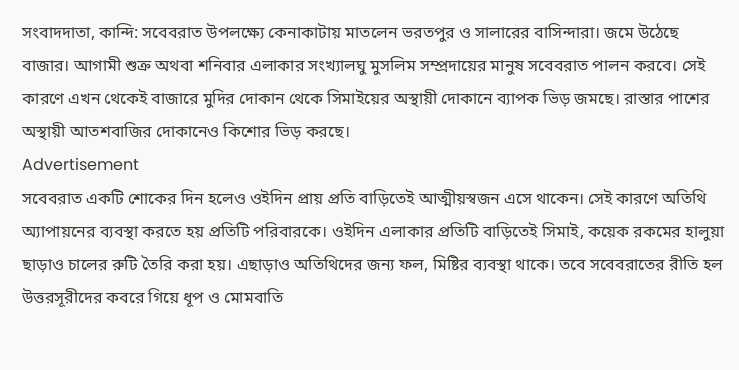সংবাদদাতা, কান্দি: সবেবরাত উপলক্ষ্যে কেনাকাটায় মাতলেন ভরতপুর ও সালারের বাসিন্দারা। জমে উঠেছে বাজার। আগামী শুক্র অথবা শনিবার এলাকার সংখ্যালঘু মুসলিম সম্প্রদায়ের মানুষ সবেবরাত পালন করবে। সেই কারণে এখন থেকেই বাজারে মুদির দোকান থেকে সিমাইয়ের অস্থায়ী দোকানে ব্যাপক ভিড় জমছে। রাস্তার পাশের অস্থায়ী আতশবাজির দোকানেও কিশোর ভিড় করছে।
Advertisement
সবেবরাত একটি শোকের দিন হলেও ওইদিন প্রায় প্রতি বাড়িতেই আত্মীয়স্বজন এসে থাকেন। সেই কারণে অতিথি অ্যাপায়নের ব্যবস্থা করতে হয় প্রতিটি পরিবারকে। ওইদিন এলাকার প্রতিটি বাড়িতেই সিমাই, কয়েক রকমের হালুয়া ছাড়াও চালের রুটি তৈরি করা হয়। এছাড়াও অতিথিদের জন্য ফল, মিষ্টির ব্যবস্থা থাকে। তবে সবেবরাতের রীতি হল উত্তরসূরীদের কবরে গিয়ে ধূপ ও মোমবাতি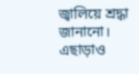জ্বালিয়ে শ্রদ্ধা জানানো। এছাড়াও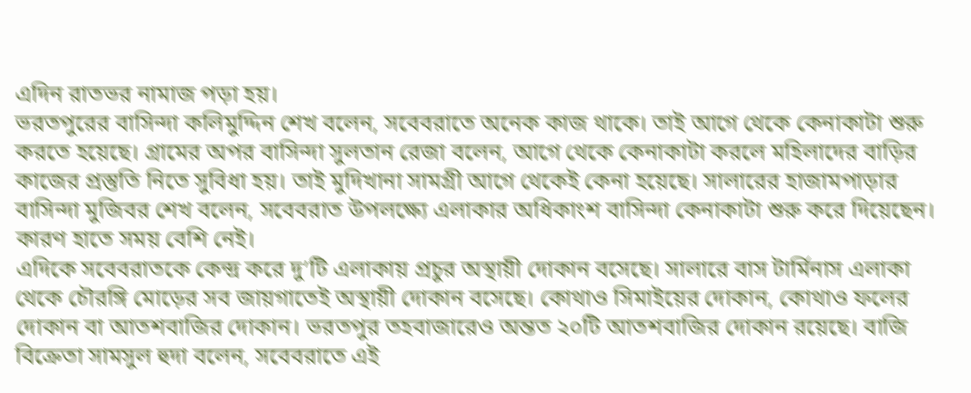এদিন রাতভর নামাজ পড়া হয়।
ভরতপুরের বাসিন্দা কলিমুদ্দিন শেখ বলেন, সবেবরাতে অনেক কাজ থাকে। তাই আগে থেকে কেনাকাটা শুরু করতে হয়েছে। গ্রামের অপর বাসিন্দা সুলতান রেজা বলেন, আগে থেকে কেনাকাটা করলে মহিলাদের বাড়ির কাজের প্রস্তুতি নিতে সুবিধা হয়। তাই মুদিখানা সামগ্রী আগে থেকেই কেনা হয়েছে। সালারের হাজামপাড়ার বাসিন্দা মুজিবর শেখ বলেন, সবেবরাত উপলক্ষ্যে এলাকার অধিকাংশ বাসিন্দা কেনাকাটা শুরু করে দিয়েছেন। কারণ হাতে সময় বেশি নেই।
এদিকে সবেবরাতকে কেন্দ্র করে দু’টি এলাকায় প্রচুর অস্থায়ী দোকান বসেছে। সালারে বাস টার্মিনাস এলাকা থেকে চৌরঙ্গি মোড়ের সব জায়গাতেই অস্থায়ী দোকান বসেছে। কোথাও সিমাইয়ের দোকান, কোথাও ফলের দোকান বা আতশবাজির দোকান। ভরতপুর তহবাজারেও অন্তত ২০টি আতশবাজির দোকান রয়েছে। বাজি বিক্রেতা সামসুল হুদা বলেন, সবেবরাতে এই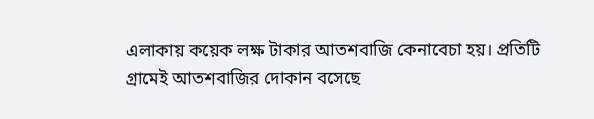এলাকায় কয়েক লক্ষ টাকার আতশবাজি কেনাবেচা হয়। প্রতিটি গ্রামেই আতশবাজির দোকান বসেছে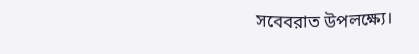সবেবরাত উপলক্ষ্যে।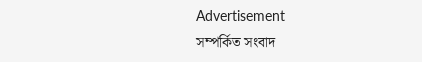Advertisement
সম্পর্কিত সংবাদ